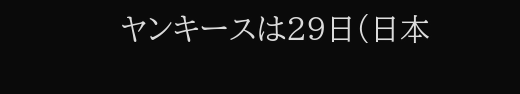ヤンキースは29日(日本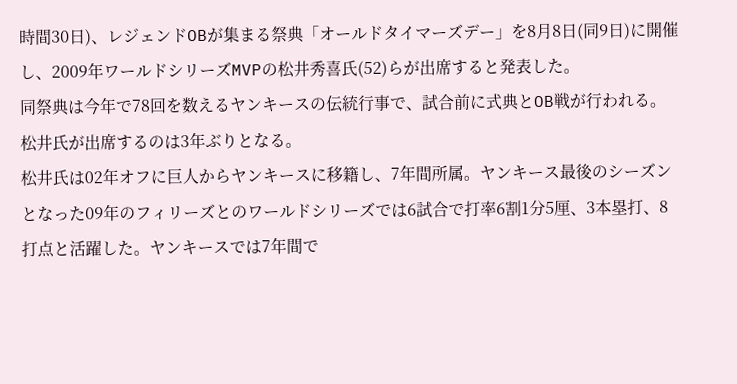時間30日)、レジェンドOBが集まる祭典「オールドタイマーズデー」を8月8日(同9日)に開催し、2009年ワールドシリーズMVPの松井秀喜氏(52)らが出席すると発表した。
同祭典は今年で78回を数えるヤンキースの伝統行事で、試合前に式典とOB戦が行われる。松井氏が出席するのは3年ぶりとなる。
松井氏は02年オフに巨人からヤンキースに移籍し、7年間所属。ヤンキース最後のシーズンとなった09年のフィリーズとのワールドシリーズでは6試合で打率6割1分5厘、3本塁打、8打点と活躍した。ヤンキースでは7年間で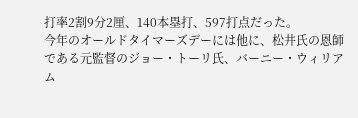打率2割9分2厘、140本塁打、597打点だった。
今年のオールドタイマーズデーには他に、松井氏の恩師である元監督のジョー・トーリ氏、バーニー・ウィリアム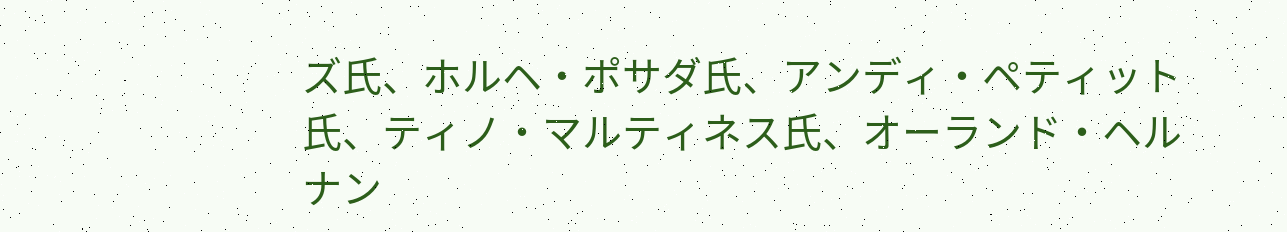ズ氏、ホルヘ・ポサダ氏、アンディ・ペティット氏、ティノ・マルティネス氏、オーランド・ヘルナン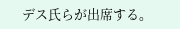デス氏らが出席する。